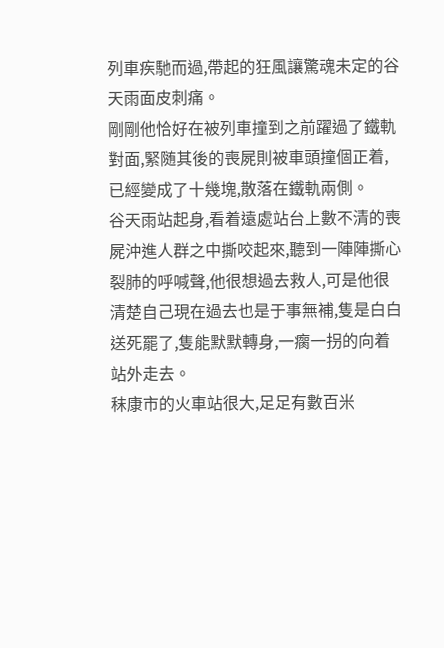列車疾馳而過,帶起的狂風讓驚魂未定的谷天雨面皮刺痛。
剛剛他恰好在被列車撞到之前躍過了鐵軌對面,緊随其後的喪屍則被車頭撞個正着,已經變成了十幾塊,散落在鐵軌兩側。
谷天雨站起身,看着遠處站台上數不清的喪屍沖進人群之中撕咬起來,聽到一陣陣撕心裂肺的呼喊聲,他很想過去救人,可是他很清楚自己現在過去也是于事無補,隻是白白送死罷了,隻能默默轉身,一瘸一拐的向着站外走去。
秣康市的火車站很大,足足有數百米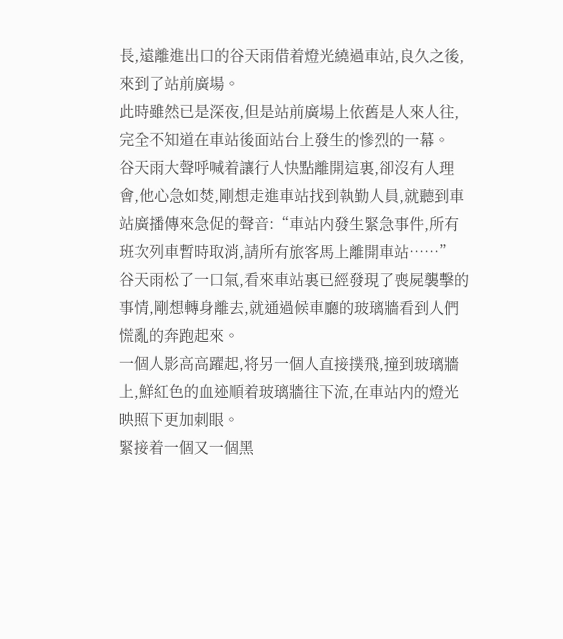長,遠離進出口的谷天雨借着燈光繞過車站,良久之後,來到了站前廣場。
此時雖然已是深夜,但是站前廣場上依舊是人來人往,完全不知道在車站後面站台上發生的慘烈的一幕。
谷天雨大聲呼喊着讓行人快點離開這裏,卻沒有人理會,他心急如焚,剛想走進車站找到執勤人員,就聽到車站廣播傳來急促的聲音:“車站内發生緊急事件,所有班次列車暫時取消,請所有旅客馬上離開車站……”
谷天雨松了一口氣,看來車站裏已經發現了喪屍襲擊的事情,剛想轉身離去,就通過候車廳的玻璃牆看到人們慌亂的奔跑起來。
一個人影高高躍起,将另一個人直接撲飛,撞到玻璃牆上,鮮紅色的血迹順着玻璃牆往下流,在車站内的燈光映照下更加刺眼。
緊接着一個又一個黑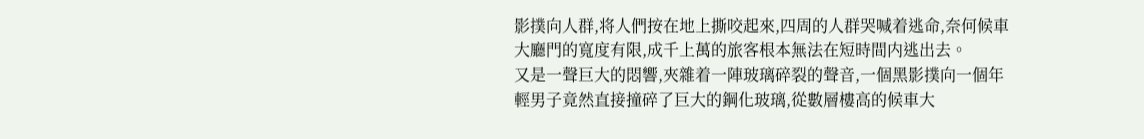影撲向人群,将人們按在地上撕咬起來,四周的人群哭喊着逃命,奈何候車大廳門的寬度有限,成千上萬的旅客根本無法在短時間内逃出去。
又是一聲巨大的悶響,夾雜着一陣玻璃碎裂的聲音,一個黑影撲向一個年輕男子竟然直接撞碎了巨大的鋼化玻璃,從數層樓高的候車大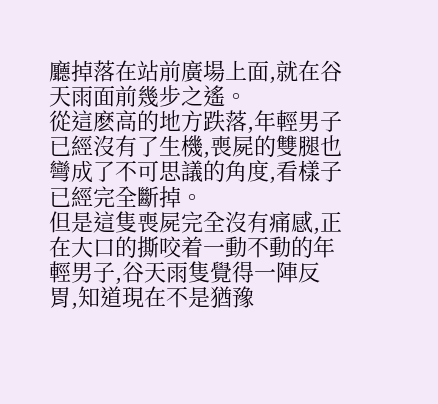廳掉落在站前廣場上面,就在谷天雨面前幾步之遙。
從這麽高的地方跌落,年輕男子已經沒有了生機,喪屍的雙腿也彎成了不可思議的角度,看樣子已經完全斷掉。
但是這隻喪屍完全沒有痛感,正在大口的撕咬着一動不動的年輕男子,谷天雨隻覺得一陣反胃,知道現在不是猶豫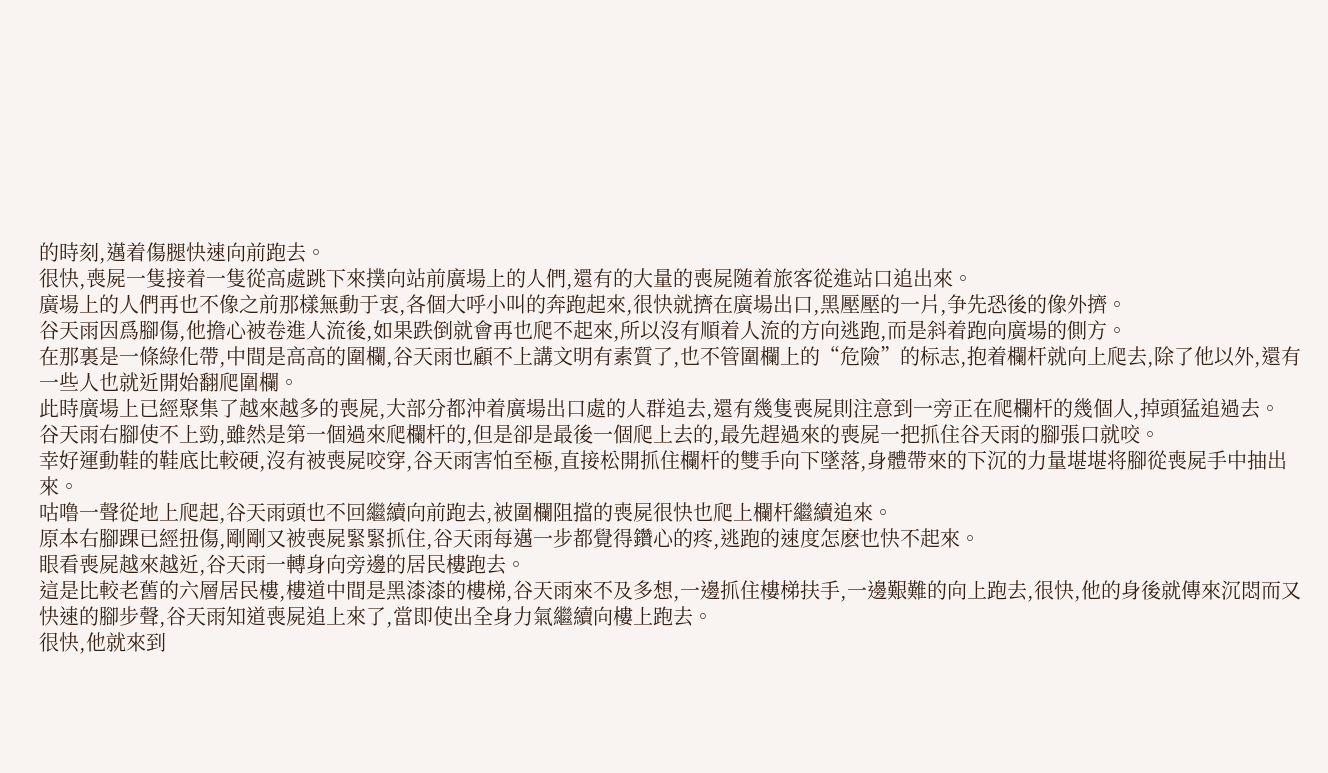的時刻,邁着傷腿快速向前跑去。
很快,喪屍一隻接着一隻從高處跳下來撲向站前廣場上的人們,還有的大量的喪屍随着旅客從進站口追出來。
廣場上的人們再也不像之前那樣無動于衷,各個大呼小叫的奔跑起來,很快就擠在廣場出口,黑壓壓的一片,争先恐後的像外擠。
谷天雨因爲腳傷,他擔心被卷進人流後,如果跌倒就會再也爬不起來,所以沒有順着人流的方向逃跑,而是斜着跑向廣場的側方。
在那裏是一條綠化帶,中間是高高的圍欄,谷天雨也顧不上講文明有素質了,也不管圍欄上的“危險”的标志,抱着欄杆就向上爬去,除了他以外,還有一些人也就近開始翻爬圍欄。
此時廣場上已經聚集了越來越多的喪屍,大部分都沖着廣場出口處的人群追去,還有幾隻喪屍則注意到一旁正在爬欄杆的幾個人,掉頭猛追過去。
谷天雨右腳使不上勁,雖然是第一個過來爬欄杆的,但是卻是最後一個爬上去的,最先趕過來的喪屍一把抓住谷天雨的腳張口就咬。
幸好運動鞋的鞋底比較硬,沒有被喪屍咬穿,谷天雨害怕至極,直接松開抓住欄杆的雙手向下墜落,身體帶來的下沉的力量堪堪将腳從喪屍手中抽出來。
咕噜一聲從地上爬起,谷天雨頭也不回繼續向前跑去,被圍欄阻擋的喪屍很快也爬上欄杆繼續追來。
原本右腳踝已經扭傷,剛剛又被喪屍緊緊抓住,谷天雨每邁一步都覺得鑽心的疼,逃跑的速度怎麽也快不起來。
眼看喪屍越來越近,谷天雨一轉身向旁邊的居民樓跑去。
這是比較老舊的六層居民樓,樓道中間是黑漆漆的樓梯,谷天雨來不及多想,一邊抓住樓梯扶手,一邊艱難的向上跑去,很快,他的身後就傳來沉悶而又快速的腳步聲,谷天雨知道喪屍追上來了,當即使出全身力氣繼續向樓上跑去。
很快,他就來到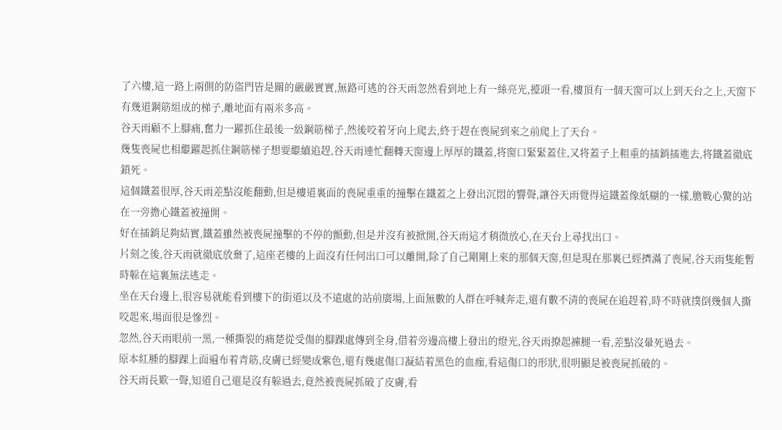了六樓,這一路上兩側的防盜門皆是關的嚴嚴實實,無路可逃的谷天雨忽然看到地上有一絲亮光,擡頭一看,樓頂有一個天窗可以上到天台之上,天窗下有幾道鋼筋組成的梯子,離地面有兩米多高。
谷天雨顧不上腳痛,奮力一躍抓住最後一級鋼筋梯子,然後咬着牙向上爬去,終于趕在喪屍到來之前爬上了天台。
幾隻喪屍也相繼躍起抓住鋼筋梯子想要繼續追趕,谷天雨連忙翻轉天窗邊上厚厚的鐵蓋,将窗口緊緊蓋住,又将蓋子上粗重的插銷插進去,将鐵蓋徹底鎖死。
這個鐵蓋很厚,谷天雨差點沒能翻動,但是樓道裏面的喪屍重重的撞擊在鐵蓋之上發出沉悶的響聲,讓谷天雨覺得這鐵蓋像紙糊的一樣,膽戰心驚的站在一旁擔心鐵蓋被撞開。
好在插銷足夠結實,鐵蓋雖然被喪屍撞擊的不停的顫動,但是并沒有被掀開,谷天雨這才稍微放心,在天台上尋找出口。
片刻之後,谷天雨就徹底放棄了,這座老樓的上面沒有任何出口可以離開,除了自己剛剛上來的那個天窗,但是現在那裏已經擠滿了喪屍,谷天雨隻能暫時躲在這裏無法逃走。
坐在天台邊上,很容易就能看到樓下的街道以及不遠處的站前廣場,上面無數的人群在呼喊奔走,還有數不清的喪屍在追趕着,時不時就撲倒幾個人撕咬起來,場面很是慘烈。
忽然,谷天雨眼前一黑,一種撕裂的痛楚從受傷的腳踝處傳到全身,借着旁邊高樓上發出的燈光,谷天雨撩起褲腿一看,差點沒暈死過去。
原本紅腫的腳踝上面遍布着青筋,皮膚已經變成紫色,還有幾處傷口凝結着黑色的血痂,看這傷口的形狀,很明顯是被喪屍抓破的。
谷天雨長歎一聲,知道自己還是沒有躲過去,竟然被喪屍抓破了皮膚,看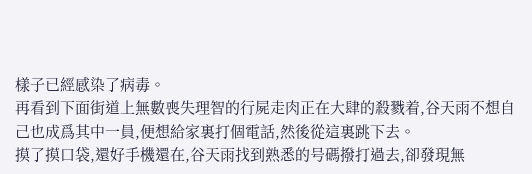樣子已經感染了病毒。
再看到下面街道上無數喪失理智的行屍走肉正在大肆的殺戮着,谷天雨不想自己也成爲其中一員,便想給家裏打個電話,然後從這裏跳下去。
摸了摸口袋,還好手機還在,谷天雨找到熟悉的号碼撥打過去,卻發現無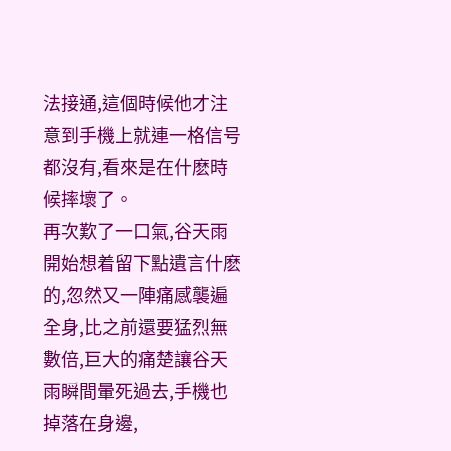法接通,這個時候他才注意到手機上就連一格信号都沒有,看來是在什麽時候摔壞了。
再次歎了一口氣,谷天雨開始想着留下點遺言什麽的,忽然又一陣痛感襲遍全身,比之前還要猛烈無數倍,巨大的痛楚讓谷天雨瞬間暈死過去,手機也掉落在身邊,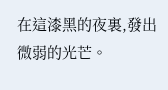在這漆黑的夜裏,發出微弱的光芒。